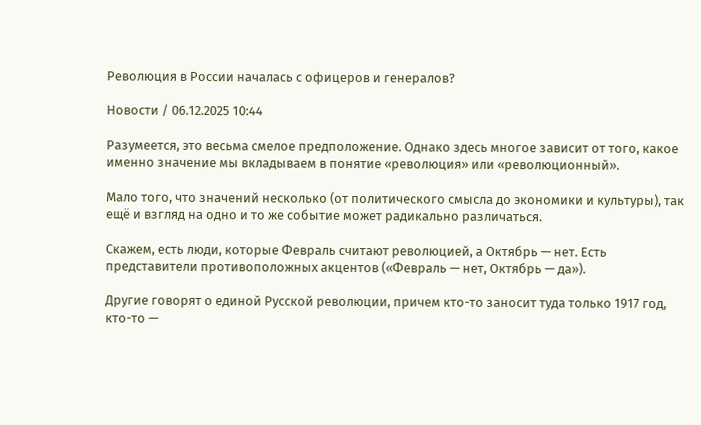Революция в России началась с офицеров и генералов?

Новости / 06.12.2025 10:44

Разумеется, это весьма смелое предположение. Однако здесь многое зависит от того, какое именно значение мы вкладываем в понятие «революция» или «революционный».

Мало того, что значений несколько (от политического смысла до экономики и культуры), так ещё и взгляд на одно и то же событие может радикально различаться.

Скажем, есть люди, которые Февраль считают революцией, а Октябрь — нет. Есть представители противоположных акцентов («Февраль — нет, Октябрь — да»).

Другие говорят о единой Русской революции, причем кто-то заносит туда только 1917 год, кто-то —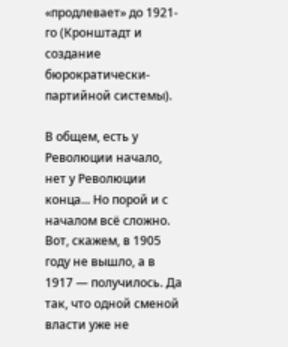«продлевает» до 1921-го (Кронштадт и создание бюрократически-партийной системы).

В общем, есть у Революции начало, нет у Революции конца... Но порой и с началом всё сложно. Вот, скажем, в 1905 году не вышло, а в 1917 — получилось. Да так, что одной сменой власти уже не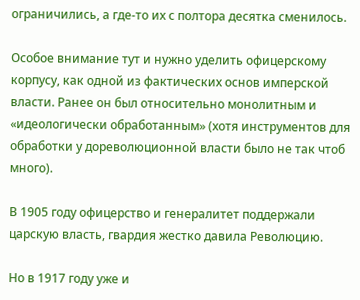ограничились, а где-то их с полтора десятка сменилось.

Особое внимание тут и нужно уделить офицерскому корпусу, как одной из фактических основ имперской власти. Ранее он был относительно монолитным и «идеологически обработанным» (хотя инструментов для обработки у дореволюционной власти было не так чтоб много).

В 1905 году офицерство и генералитет поддержали царскую власть, гвардия жестко давила Революцию.

Но в 1917 году уже и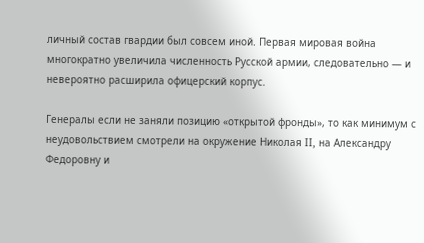личный состав гвардии был совсем иной. Первая мировая война многократно увеличила численность Русской армии, следовательно — и невероятно расширила офицерский корпус.

Генералы если не заняли позицию «открытой фронды», то как минимум с неудовольствием смотрели на окружение Николая II, на Александру Федоровну и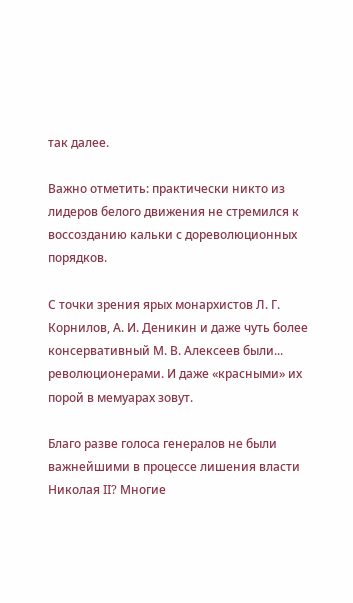так далее.

Важно отметить: практически никто из лидеров белого движения не стремился к воссозданию кальки с дореволюционных порядков.

С точки зрения ярых монархистов Л. Г. Корнилов, А. И. Деникин и даже чуть более консервативный М. В. Алексеев были... революционерами. И даже «красными» их порой в мемуарах зовут.

Благо разве голоса генералов не были важнейшими в процессе лишения власти Николая II? Многие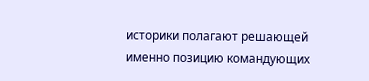историки полагают решающей именно позицию командующих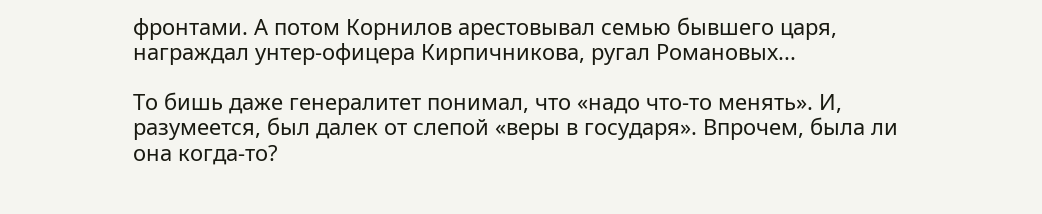фронтами. А потом Корнилов арестовывал семью бывшего царя, награждал унтер-офицера Кирпичникова, ругал Романовых...

То бишь даже генералитет понимал, что «надо что-то менять». И, разумеется, был далек от слепой «веры в государя». Впрочем, была ли она когда-то?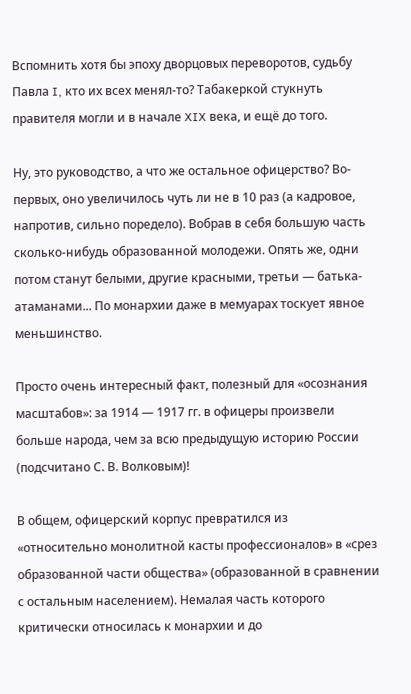Вспомнить хотя бы эпоху дворцовых переворотов, судьбу Павла I, кто их всех менял-то? Табакеркой стукнуть правителя могли и в начале XIX века, и ещё до того.

Ну, это руководство, а что же остальное офицерство? Во-первых, оно увеличилось чуть ли не в 10 раз (а кадровое, напротив, сильно поредело). Вобрав в себя большую часть сколько-нибудь образованной молодежи. Опять же, одни потом станут белыми, другие красными, третьи — батька-атаманами... По монархии даже в мемуарах тоскует явное меньшинство.

Просто очень интересный факт, полезный для «осознания масштабов»: за 1914 — 1917 гг. в офицеры произвели больше народа, чем за всю предыдущую историю России (подсчитано С. В. Волковым)!

В общем, офицерский корпус превратился из «относительно монолитной касты профессионалов» в «срез образованной части общества» (образованной в сравнении с остальным населением). Немалая часть которого критически относилась к монархии и до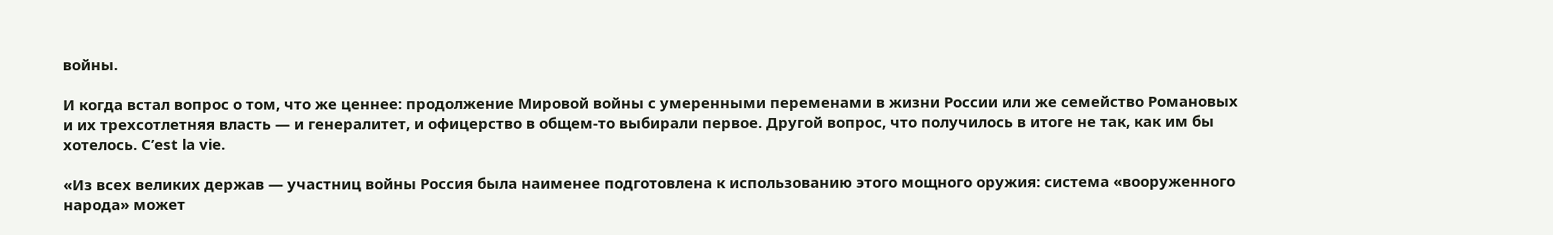войны.

И когда встал вопрос о том, что же ценнее: продолжение Мировой войны с умеренными переменами в жизни России или же семейство Романовых и их трехсотлетняя власть — и генералитет, и офицерство в общем-то выбирали первое. Другой вопрос, что получилось в итоге не так, как им бы хотелось. C’est la vie.

«Из всех великих держав — участниц войны Россия была наименее подготовлена к использованию этого мощного оружия: система «вооруженного народа» может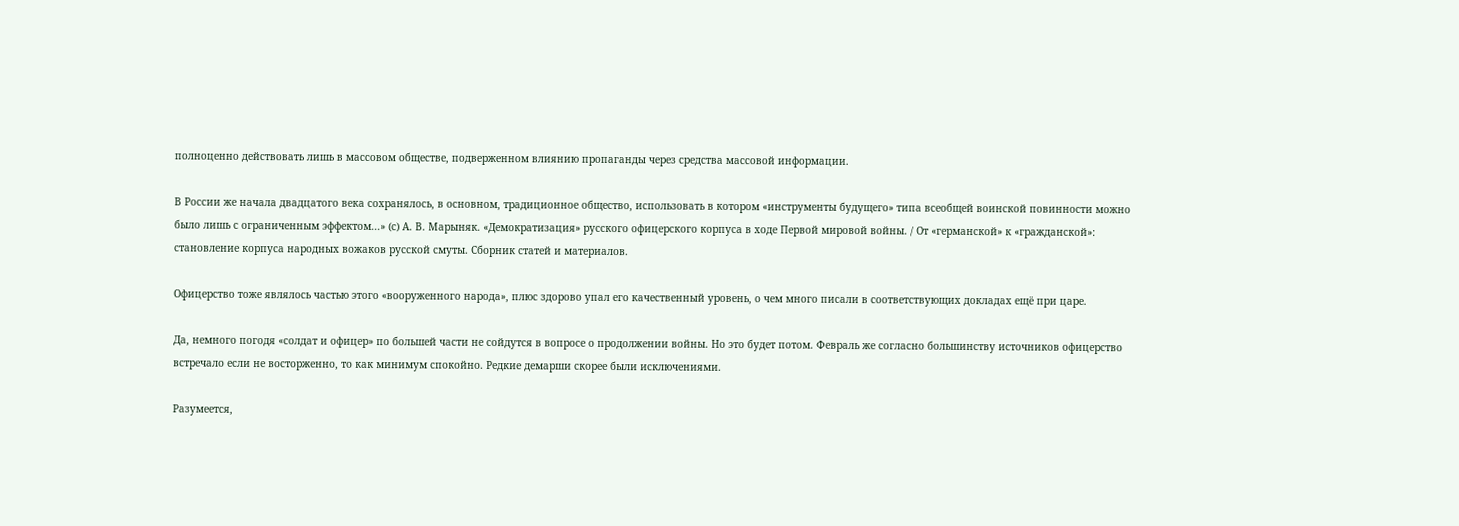полноценно действовать лишь в массовом обществе, подверженном влиянию пропаганды через средства массовой информации.

В России же начала двадцатого века сохранялось, в основном, традиционное общество, использовать в котором «инструменты будущего» типа всеобщей воинской повинности можно было лишь с ограниченным эффектом...» (с) А. В. Марыняк. «Демократизация» русского офицерского корпуса в ходе Первой мировой войны. / От «германской» к «гражданской»: становление корпуса народных вожаков русской смуты. Сборник статей и материалов.

Офицерство тоже являлось частью этого «вооруженного народа», плюс здорово упал его качественный уровень, о чем много писали в соответствующих докладах ещё при царе.

Да, немного погодя «солдат и офицер» по большей части не сойдутся в вопросе о продолжении войны. Но это будет потом. Февраль же согласно большинству источников офицерство встречало если не восторженно, то как минимум спокойно. Редкие демарши скорее были исключениями.

Разумеется,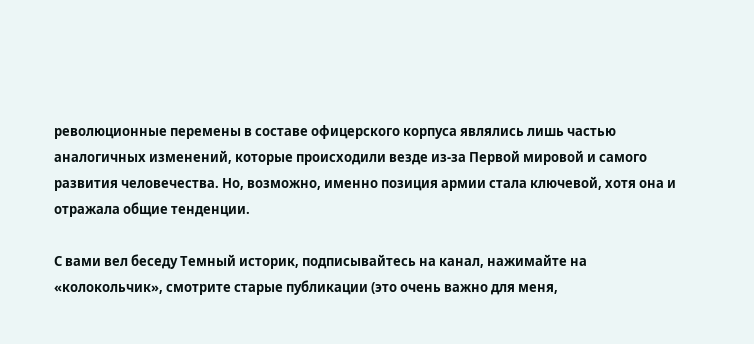революционные перемены в составе офицерского корпуса являлись лишь частью аналогичных изменений, которые происходили везде из-за Первой мировой и самого развития человечества. Но, возможно, именно позиция армии стала ключевой, хотя она и отражала общие тенденции.

С вами вел беседу Темный историк, подписывайтесь на канал, нажимайте на «колокольчик», смотрите старые публикации (это очень важно для меня,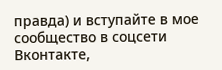правда) и вступайте в мое сообщество в соцсети Вконтакте,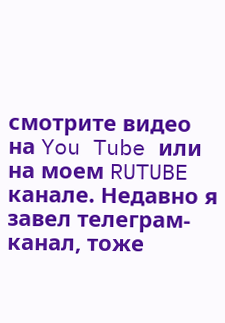смотрите видео на You Tube или на моем RUTUBE канале. Недавно я завел телеграм-канал, тоже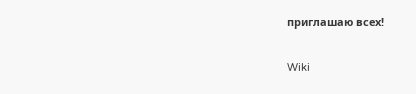приглашаю всех!

Wiki